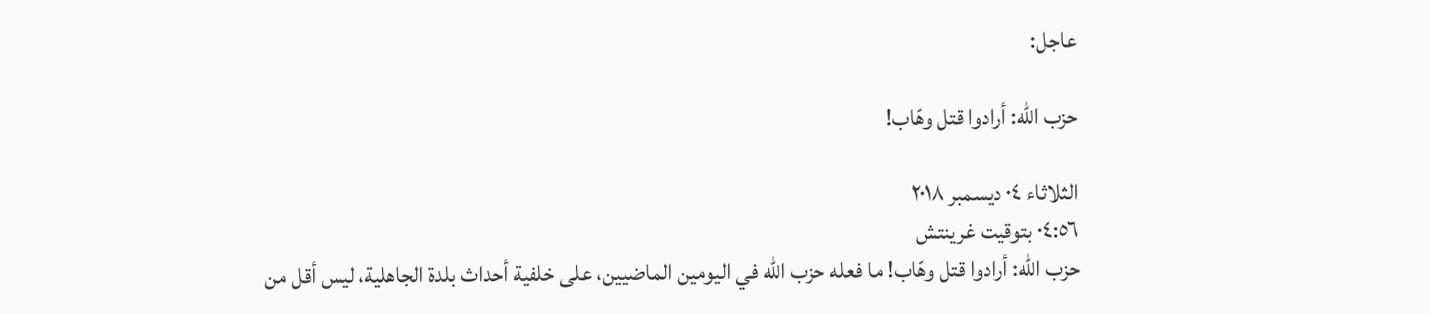عاجل:

حزب الله: أرادوا قتل وهّاب!

الثلاثاء ٠٤ ديسمبر ٢٠١٨
٠٤:٥٦ بتوقيت غرينتش
حزب الله: أرادوا قتل وهّاب! ما فعله حزب الله في اليومين الماضيين، على خلفية أحداث بلدة الجاهلية، ليس أقل من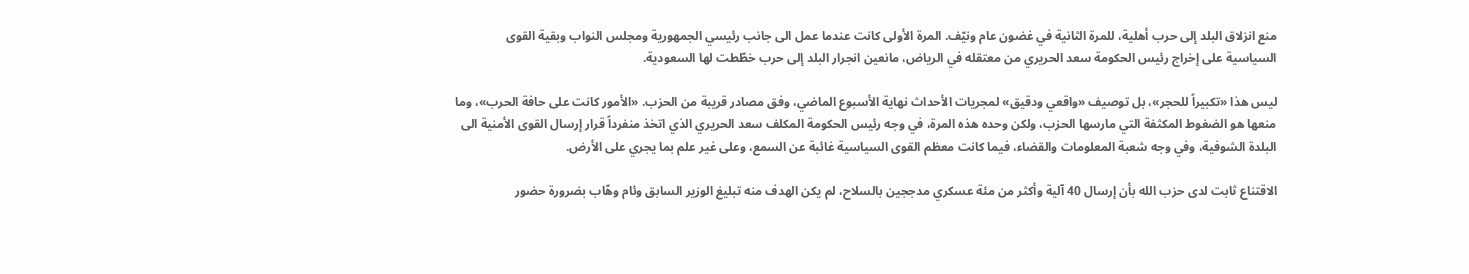منع انزلاق البلد إلى حرب أهلية، للمرة الثانية في غضون عام ونيّف. المرة الأولى كانت عندما عمل الى جانب رئيسي الجمهورية ومجلس النواب وبقية القوى السياسية على إخراج رئيس الحكومة سعد الحريري من معتقله في الرياض، مانعين انجرار البلد إلى حرب خطّطت لها السعودية.

ليس هذا «تكبيراً للحجر»، بل توصيف «واقعي ودقيق» لمجريات الأحداث نهاية الأسبوع الماضي، وفق مصادر قريبة من الحزب. «الأمور كانت على حافة الحرب»، وما منعها هو الضغوط المكثفة التي مارسها الحزب، ولكن وحده هذه المرة، في وجه رئيس الحكومة المكلف سعد الحريري الذي اتخذ منفرداً قرار إرسال القوى الأمنية الى البلدة الشوفية، وفي وجه شعبة المعلومات والقضاء، فيما كانت معظم القوى السياسية غائبة عن السمع، وعلى غير علم بما يجري على الأرض.

الاقتناع ثابت لدى حزب الله بأن إرسال 40 آلية وأكثر من مئة عسكري مدججين بالسلاح، لم يكن الهدف منه تبليغ الوزير السابق وئام وهّاب بضرورة حضور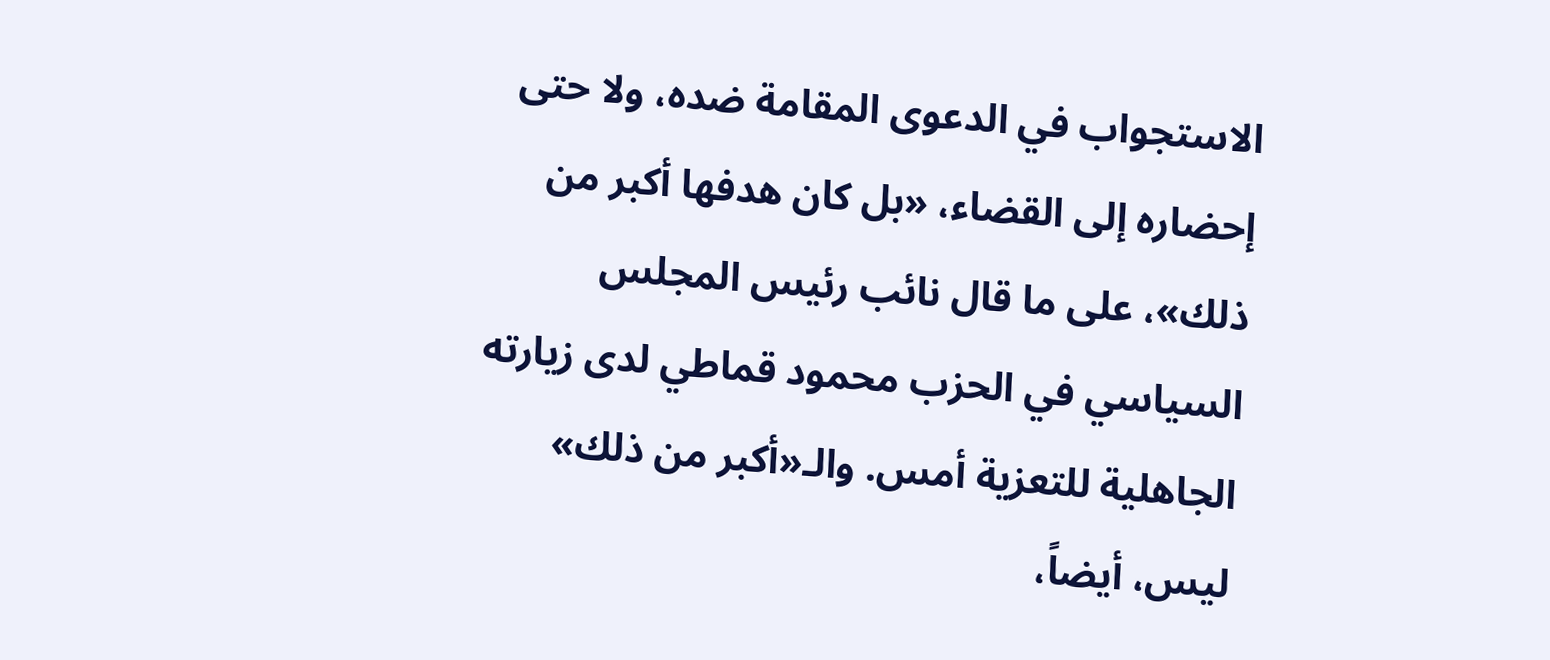الاستجواب في الدعوى المقامة ضده، ولا حتى إحضاره إلى القضاء، «بل كان هدفها أكبر من ذلك»، على ما قال نائب رئيس المجلس السياسي في الحزب محمود قماطي لدى زيارته الجاهلية للتعزية أمس. والـ«أكبر من ذلك» ليس، أيضاً،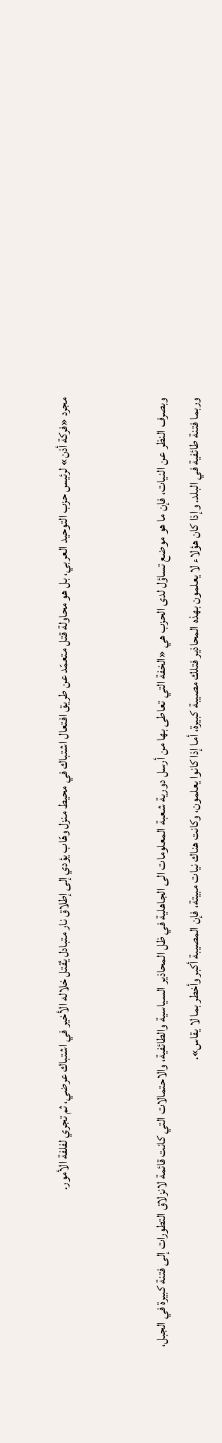مجرد «فركة أذن» لرئيس حزب التوحيد العربي، بل هو محاولة قتل متعمّد عن طريق افتعال اشتباك في محيط منزل وهّاب يؤدي إلى إطلاق نار متبادل يُقتل خلاله الأخير في اشتباك عرضي، ثم تجري لفلفة الأمور.


وبصرف النظر عن النيات، فإن ما هو موضع تساؤل لدى الحزب هي «الخفة التي تعاطى بها من أرسل دورية شعبة المعلومات الى الجاهلية في ظل المحاذير السياسية والطائفية، والاحتمالات التي كانت قائمة لانزلاق التطورات إلى فتنة كبيرة في الجبل، وربما فتنة طائفية في البلد. وإذا كان هؤلاء لا يعلمون بهذه المحاذير فتلك مصيبة كبيرة، أما إذا كانوا يعلمون، وكانت هناك نيات مبيتة، فإن المصيبة أكبر وأخطر بما لا يقاس».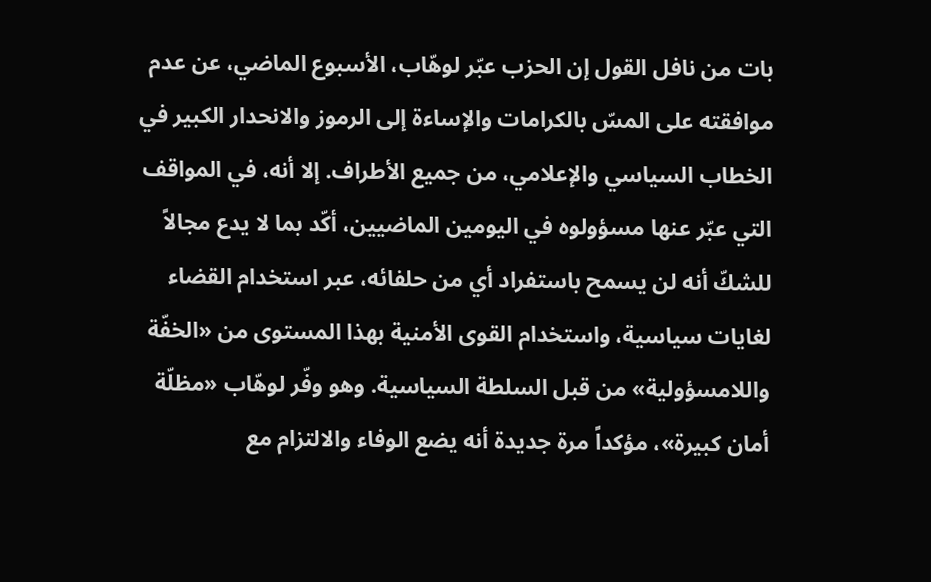بات من نافل القول إن الحزب عبّر لوهّاب، الأسبوع الماضي، عن عدم موافقته على المسّ بالكرامات والإساءة إلى الرموز والانحدار الكبير في الخطاب السياسي والإعلامي، من جميع الأطراف. إلا أنه، في المواقف التي عبّر عنها مسؤولوه في اليومين الماضيين، أكّد بما لا يدع مجالاً للشكّ أنه لن يسمح باستفراد أي من حلفائه، عبر استخدام القضاء لغايات سياسية، واستخدام القوى الأمنية بهذا المستوى من «الخفّة واللامسؤولية» من قبل السلطة السياسية. وهو وفّر لوهّاب «مظلّة أمان كبيرة»، مؤكداً مرة جديدة أنه يضع الوفاء والالتزام مع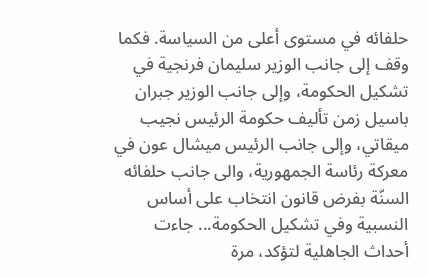حلفائه في مستوى أعلى من السياسة. فكما وقف إلى جانب الوزير سليمان فرنجية في تشكيل الحكومة، وإلى جانب الوزير جبران باسيل زمن تأليف حكومة الرئيس نجيب ميقاتي، وإلى جانب الرئيس ميشال عون في معركة رئاسة الجمهورية، والى جانب حلفائه السنّة بفرض قانون انتخاب على أساس النسبية وفي تشكيل الحكومة... جاءت أحداث الجاهلية لتؤكد، مرة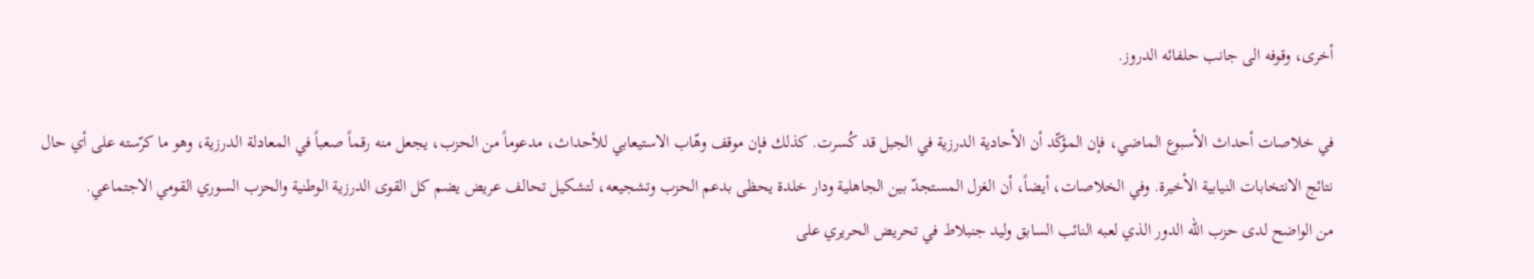أخرى، وقوفه الى جانب حلفائه الدروز.

في خلاصات أحداث الأسبوع الماضي، فإن المؤكّد أن الأحادية الدرزية في الجبل قد كُسرت. كذلك فإن موقف وهّاب الاستيعابي للأحداث، مدعوماً من الحزب، يجعل منه رقماً صعباً في المعادلة الدرزية، وهو ما كرّسته على أي حال نتائج الانتخابات النيابية الأخيرة. وفي الخلاصات، أيضاً، أن الغزل المستجدّ بين الجاهلية ودار خلدة يحظى بدعم الحزب وتشجيعه، لتشكيل تحالف عريض يضم كل القوى الدرزية الوطنية والحزب السوري القومي الاجتماعي.
من الواضح لدى حزب الله الدور الذي لعبه النائب السابق وليد جنبلاط في تحريض الحريري على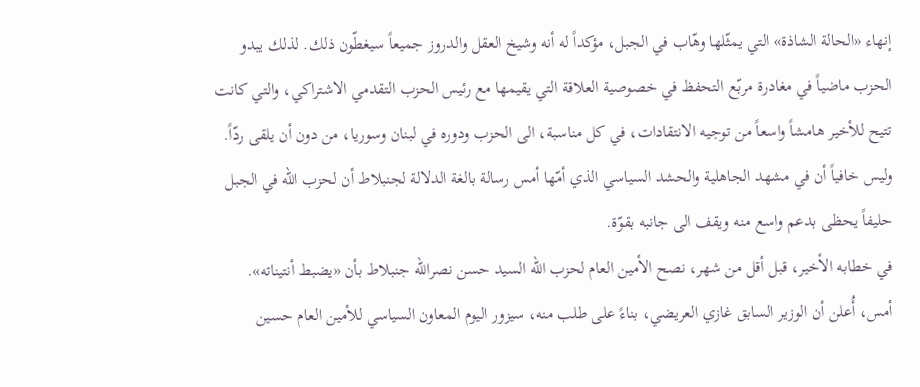إنهاء «الحالة الشاذة» التي يمثّلها وهّاب في الجبل، مؤكداً له أنه وشيخ العقل والدروز جميعاً سيغطّون ذلك. لذلك يبدو الحزب ماضياً في مغادرة مربّع التحفظ في خصوصية العلاقة التي يقيمها مع رئيس الحزب التقدمي الاشتراكي، والتي كانت تتيح للأخير هامشاً واسعاً من توجيه الانتقادات، في كل مناسبة، الى الحزب ودوره في لبنان وسوريا، من دون أن يلقى ردّاً. وليس خافياً أن في مشهد الجاهلية والحشد السياسي الذي أمّها أمس رسالة بالغة الدلالة لجنبلاط أن لحزب الله في الجبل حليفاً يحظى بدعم واسع منه ويقف الى جانبه بقوّة.
في خطابه الأخير، قبل أقل من شهر، نصح الأمين العام لحزب الله السيد حسن نصرالله جنبلاط بأن «يضبط أنتيناته». أمس، أُعلن أن الوزير السابق غازي العريضي، بناءً على طلب منه، سيزور اليوم المعاون السياسي للأمين العام حسين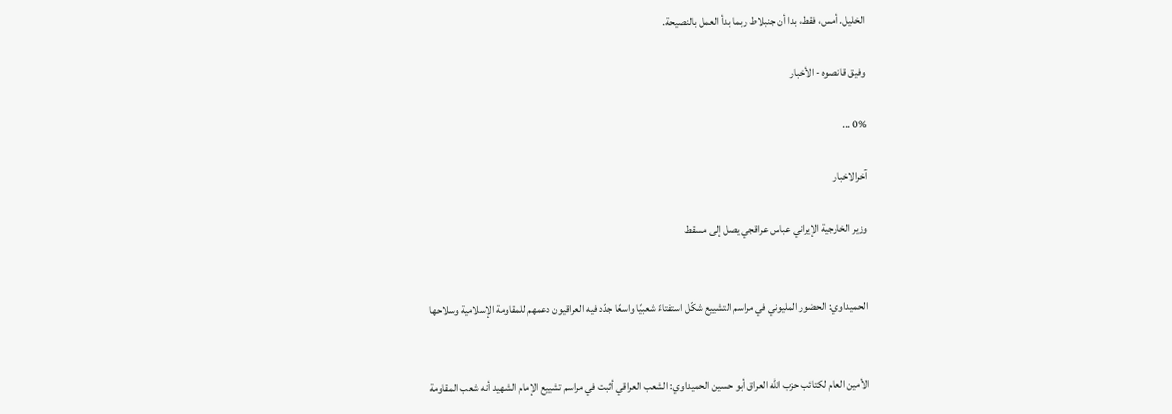الخليل. أمس، فقط، بدا أن جنبلاط ربما بدأ العمل بالنصيحة.

وفيق قانصوه - الأخبار

0% ...

آخرالاخبار

وزير الخارجية الإيراني عباس عراقجي يصل إلى مسقط


الحميداوي: الحضور المليوني في مراسم التشييع شكّل استفتاءً شعبيًا واسعًا جدّد فيه العراقيون دعمهم للمقاومة الإسلامية وسلاحها


الأمين العام لكتائب حزب الله العراق أبو حسين الحميداوي: الشعب العراقي أثبت في مراسم تشييع الإمام الشهيد أنه شعب المقاومة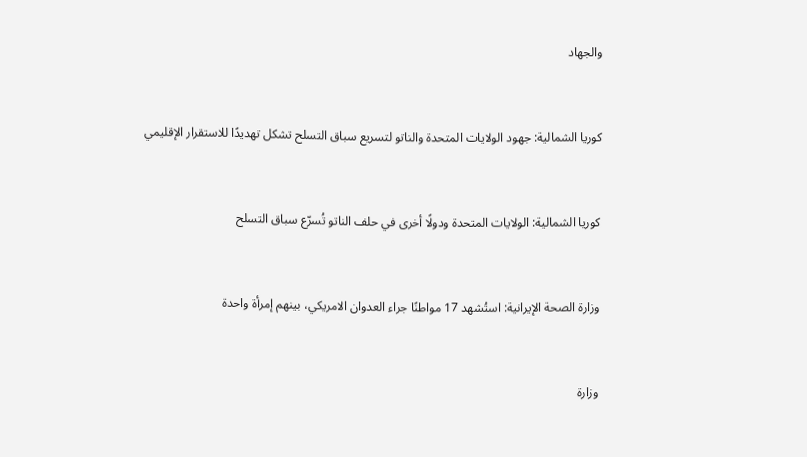والجهاد


كوريا الشمالية: جهود الولايات المتحدة والناتو لتسريع سباق التسلح تشكل تهديدًا للاستقرار الإقليمي


كوريا الشمالية: الولايات المتحدة ودولًا أخرى في حلف الناتو تُسرّع سباق التسلح


وزارة الصحة الإيرانية: استُشهد 17 مواطنًا جراء العدوان الامريكي، بينهم إمرأة واحدة


وزارة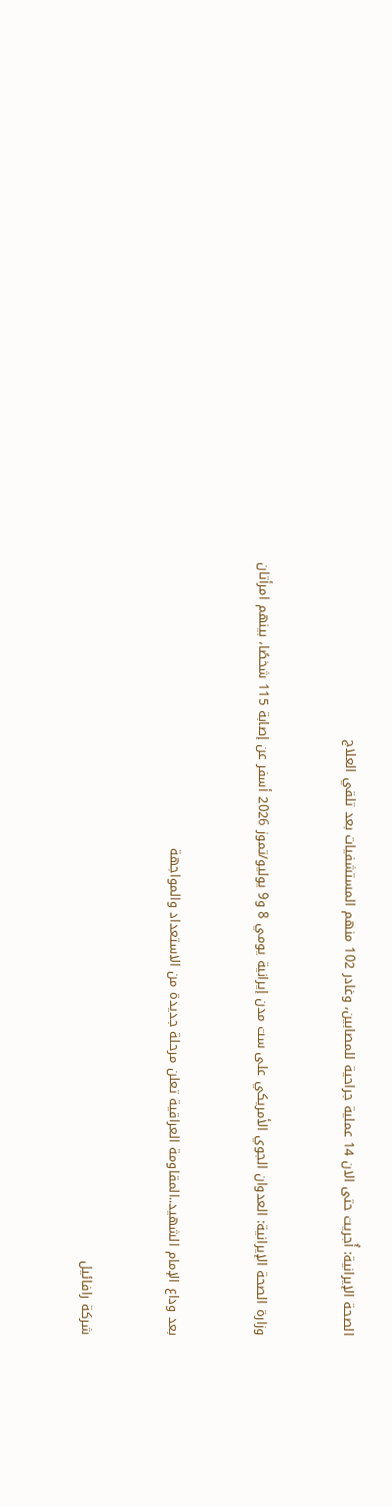الصحة الإيرانية: أُجريت حتى الان 14 عملية جراحية للمصابين، وغادر 102 منهم المستشفيات بعد تلقي العلاج


وزارة الصحة الإيرانية: العدوان الجوي الأمريكي على ست مدن إيرانية يومي 8 و9 يوليو/تموز 2026 أسفر عن إصابة 115 شخصًا، بينهم امرأتان


بعد وداع الإمام الشهيد..المقاومة العراقية تعلن مرحلة جديدة من الاستعداد والمواجهة


شركة رافائيل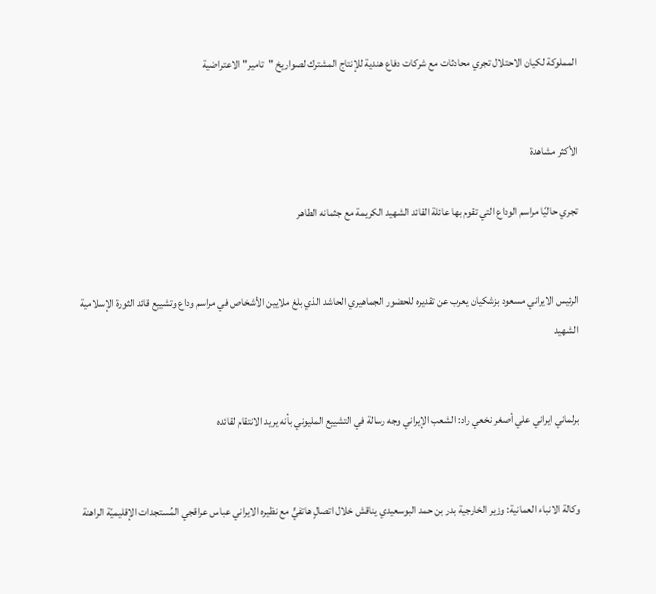المملوكة لكيان الاحتلال تجري محادثات مع شركات دفاع هندية للإنتاج المشترك لصواريخ "تامير" الاعتراضية


الأكثر مشاهدة

تجري حاليًا مراسم الوداع التي تقوم بها عائلة القائد الشهيد الكريمة مع جثمانه الطاهر


الرئيس الايراني مسعود بزشكيان يعرب عن تقديره للحضور الجماهيري الحاشد الذي بلغ ملايين الأشخاص في مراسم وداع وتشييع قائد الثورة الإسلامية الشهيد


برلماني ايراني علي أصغر نخعي راد: الشعب الإيراني وجه رسالة في التشييع المليوني بأنه يريد الانتقام لقائده


وكالة الانباء العمانية: وزير الخارجية بدر بن حمد البوسعيدي يناقش خلال اتصالٍ هاتفيٍّ مع نظيره الايراني عباس عراقجي المُستجدات الإقليميّة الراهنة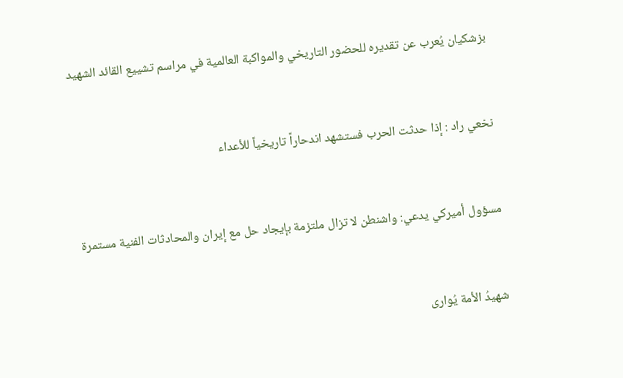بزشكيان يُعرب عن تقديره للحضور التاريخي والمواكبة العالمية في مراسم تشييع القائد الشهيد


نخعي راد : إذا حدثت الحرب فستشهد اندحاراً تاريخياً للأعداء


مسؤول أميركي يدعي: واشنطن لا تزال ملتزمة بإيجاد حل مع إيران ‌والمحادثات الفنية مستمرة


شهيدُ الأمة يُوارى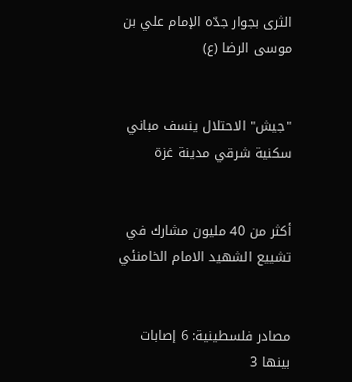الثرى بجوار جدّه الإمام علي بن موسى الرضا (ع)


"جيش" الاحتلال ينسف مباني سكنية شرقي مدينة غزة


أكثر من 40 مليون مشارك في تشييع الشهيد الامام الخامنئي


مصادر فلسطينية: 6 إصابات بينها 3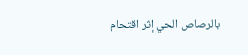بالرصاص الحي إثر اقتحام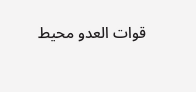قوات العدو محيط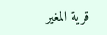قرية المغير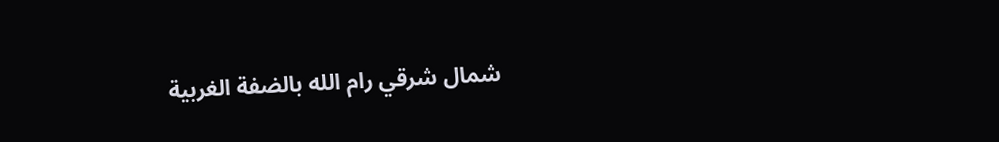شمال شرقي رام الله بالضفة الغربية